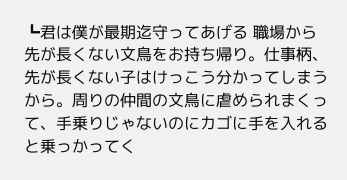┗君は僕が最期迄守ってあげる 職場から先が長くない文鳥をお持ち帰り。仕事柄、先が長くない子はけっこう分かってしまうから。周りの仲間の文鳥に虐められまくって、手乗りじゃないのにカゴに手を入れると乗っかってく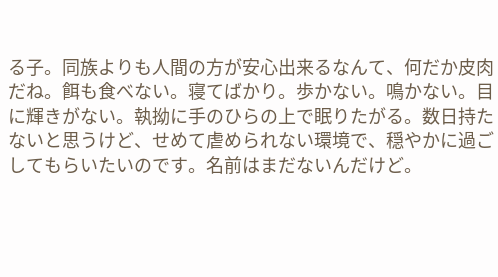る子。同族よりも人間の方が安心出来るなんて、何だか皮肉だね。餌も食べない。寝てばかり。歩かない。鳴かない。目に輝きがない。執拗に手のひらの上で眠りたがる。数日持たないと思うけど、せめて虐められない環境で、穏やかに過ごしてもらいたいのです。名前はまだないんだけど。